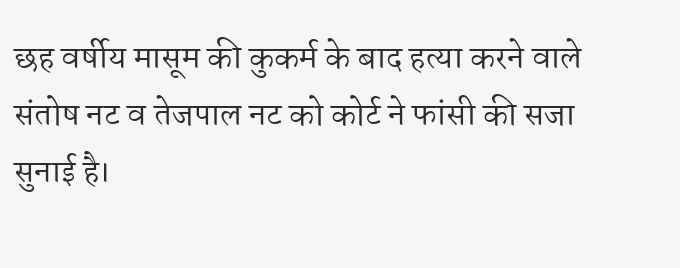छह वर्षीय मासूम की कुकर्म के बाद हत्या करने वाले संतोष नट व तेजपाल नट को कोर्ट ने फांसी की सजा सुनाई है।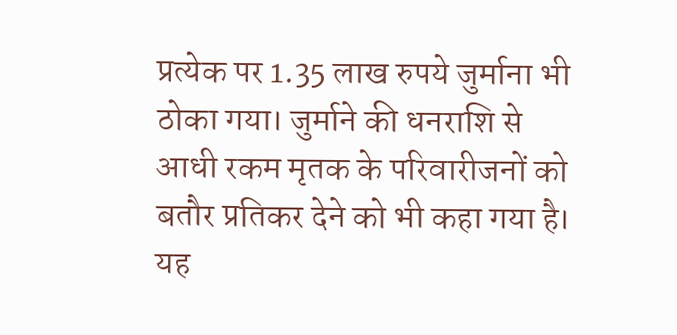प्रत्येक पर 1.35 लाख रुपये जुर्माना भी ठोका गया। जुर्माने की धनराशि से आधी रकम मृतक के परिवारीजनों को बतौर प्रतिकर देने को भी कहा गया है।
यह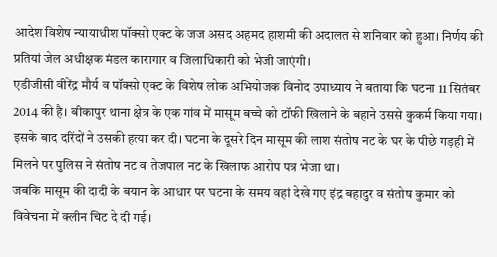आदेश विशेष न्यायाधीश पॉक्सो एक्ट के जज असद अहमद हाशमी की अदालत से शनिवार को हुआ। निर्णय की प्रतियां जेल अधीक्षक मंडल कारागार व जिलाधिकारी को भेजी जाएंगी।
एडीजीसी वीरेंद्र मौर्य व पॉक्सो एक्ट के विशेष लोक अभियोजक विनोद उपाध्याय ने बताया कि घटना 11 सितंबर 2014 की है। बीकापुर थाना क्षेत्र के एक गांव में मासूम बच्चे को टॉफी खिलाने के बहाने उससे कुकर्म किया गया।
इसके बाद दरिंदों ने उसकी हत्या कर दी। घटना के दूसरे दिन मासूम की लाश संतोष नट के घर के पीछे गड़ही में मिलने पर पुलिस ने संतोष नट व तेजपाल नट के खिलाफ आरोप पत्र भेजा था।
जबकि मासूम की दादी के बयान के आधार पर घटना के समय वहां देखे गए इंद्र बहादुर व संतोष कुमार को विवेचना में क्लीन चिट दे दी गई।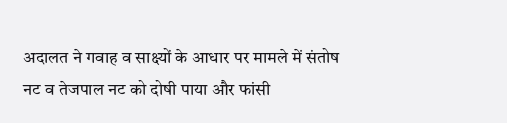अदालत ने गवाह व साक्ष्यों के आधार पर मामले में संतोष नट व तेजपाल नट को दोषी पाया और फांसी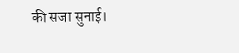की सजा सुनाई।